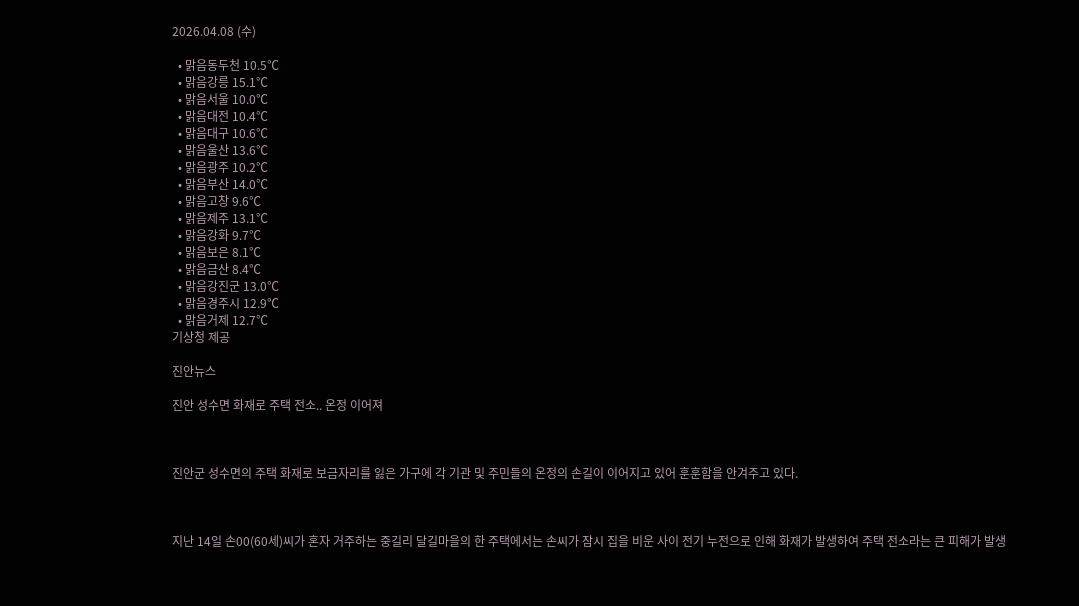2026.04.08 (수)

  • 맑음동두천 10.5℃
  • 맑음강릉 15.1℃
  • 맑음서울 10.0℃
  • 맑음대전 10.4℃
  • 맑음대구 10.6℃
  • 맑음울산 13.6℃
  • 맑음광주 10.2℃
  • 맑음부산 14.0℃
  • 맑음고창 9.6℃
  • 맑음제주 13.1℃
  • 맑음강화 9.7℃
  • 맑음보은 8.1℃
  • 맑음금산 8.4℃
  • 맑음강진군 13.0℃
  • 맑음경주시 12.9℃
  • 맑음거제 12.7℃
기상청 제공

진안뉴스

진안 성수면 화재로 주택 전소.. 온정 이어져



진안군 성수면의 주택 화재로 보금자리를 잃은 가구에 각 기관 및 주민들의 온정의 손길이 이어지고 있어 훈훈함을 안겨주고 있다.



지난 14일 손00(60세)씨가 혼자 거주하는 중길리 달길마을의 한 주택에서는 손씨가 잠시 집을 비운 사이 전기 누전으로 인해 화재가 발생하여 주택 전소라는 큰 피해가 발생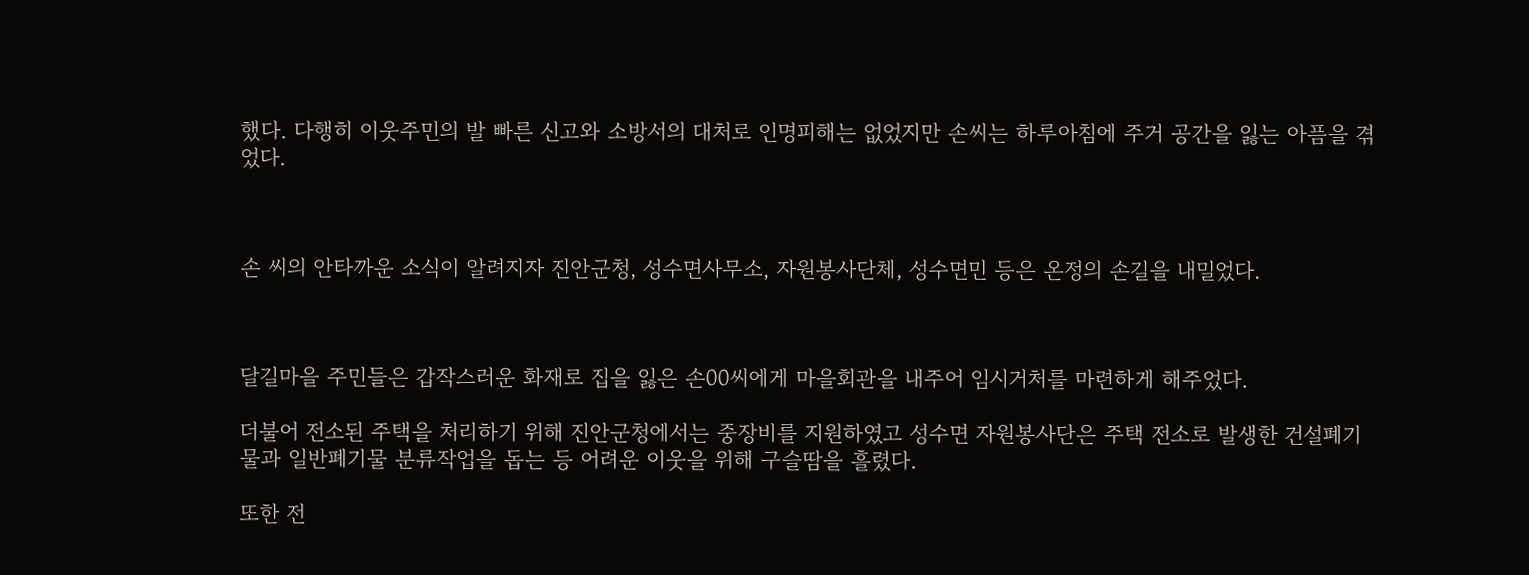했다. 다행히 이웃주민의 발 빠른 신고와 소방서의 대처로 인명피해는 없었지만 손씨는 하루아침에 주거 공간을 잃는 아픔을 겪었다.



손 씨의 안타까운 소식이 알려지자 진안군청, 성수면사무소, 자원봉사단체, 성수면민 등은 온정의 손길을 내밀었다.



달길마을 주민들은 갑작스러운 화재로 집을 잃은 손00씨에게 마을회관을 내주어 임시거처를 마련하게 해주었다.

더불어 전소된 주택을 처리하기 위해 진안군청에서는 중장비를 지원하였고 성수면 자원봉사단은 주택 전소로 발생한 건설폐기물과 일반폐기물 분류작업을 돕는 등 어려운 이웃을 위해 구슬땀을 흘렸다.

또한 전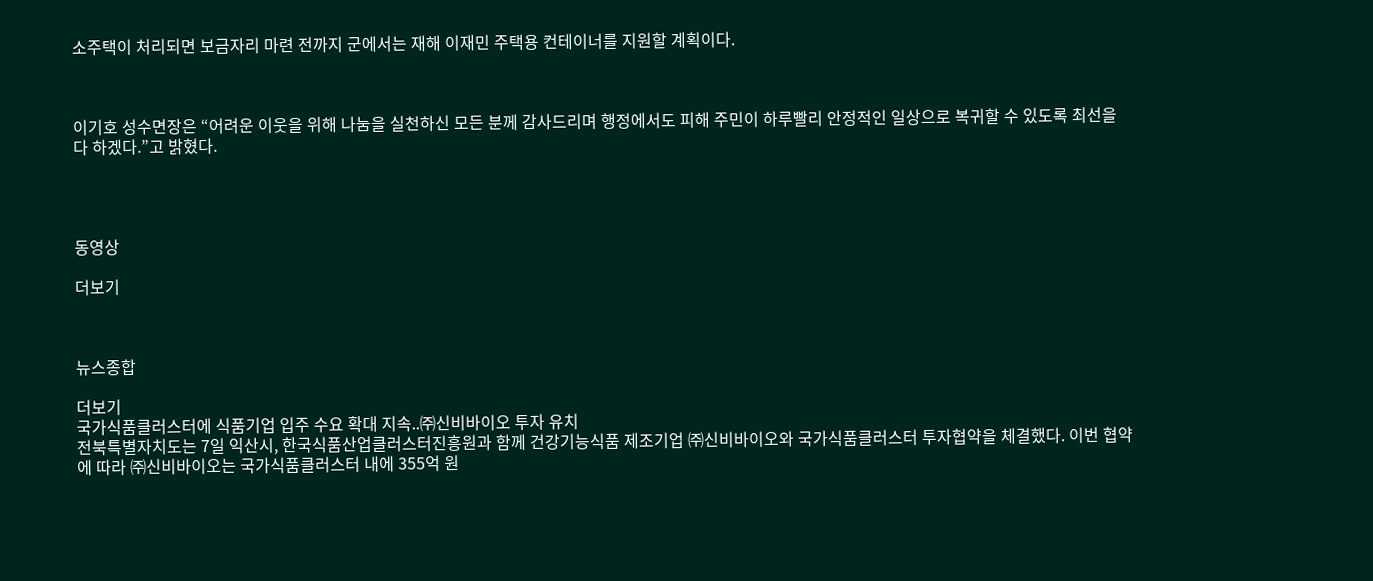소주택이 처리되면 보금자리 마련 전까지 군에서는 재해 이재민 주택용 컨테이너를 지원할 계획이다.



이기호 성수면장은 “어려운 이웃을 위해 나눔을 실천하신 모든 분께 감사드리며 행정에서도 피해 주민이 하루빨리 안정적인 일상으로 복귀할 수 있도록 최선을 다 하겠다.”고 밝혔다.




동영상

더보기



뉴스종합

더보기
국가식품클러스터에 식품기업 입주 수요 확대 지속..㈜신비바이오 투자 유치
전북특별자치도는 7일 익산시, 한국식품산업클러스터진흥원과 함께 건강기능식품 제조기업 ㈜신비바이오와 국가식품클러스터 투자협약을 체결했다. 이번 협약에 따라 ㈜신비바이오는 국가식품클러스터 내에 355억 원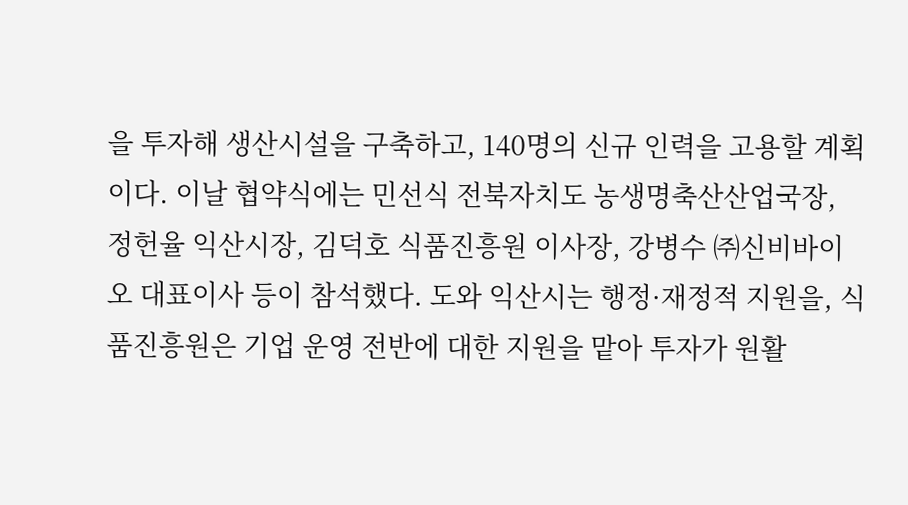을 투자해 생산시설을 구축하고, 140명의 신규 인력을 고용할 계획이다. 이날 협약식에는 민선식 전북자치도 농생명축산산업국장, 정헌율 익산시장, 김덕호 식품진흥원 이사장, 강병수 ㈜신비바이오 대표이사 등이 참석했다. 도와 익산시는 행정·재정적 지원을, 식품진흥원은 기업 운영 전반에 대한 지원을 맡아 투자가 원활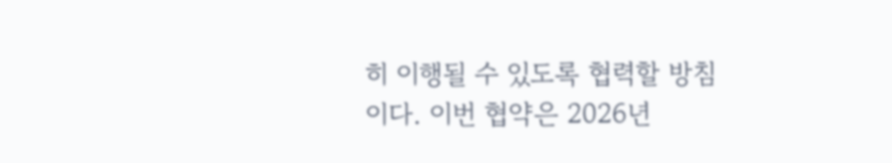히 이행될 수 있도록 협력할 방침이다. 이번 협약은 2026년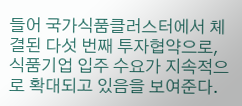들어 국가식품클러스터에서 체결된 다섯 번째 투자협약으로, 식품기업 입주 수요가 지속적으로 확대되고 있음을 보여준다.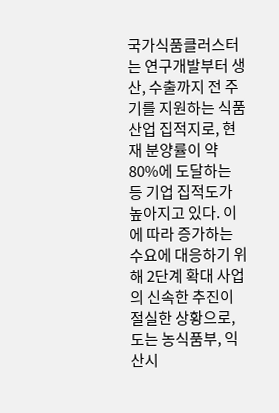국가식품클러스터는 연구개발부터 생산, 수출까지 전 주기를 지원하는 식품산업 집적지로, 현재 분양률이 약 80%에 도달하는 등 기업 집적도가 높아지고 있다. 이에 따라 증가하는 수요에 대응하기 위해 2단계 확대 사업의 신속한 추진이 절실한 상황으로, 도는 농식품부, 익산시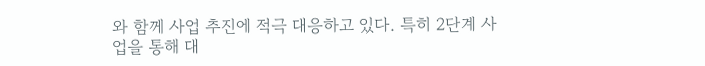와 함께 사업 추진에 적극 대응하고 있다. 특히 2단계 사업을 통해 대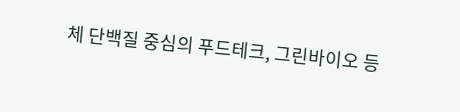체 단백질 중심의 푸드테크, 그린바이오 등